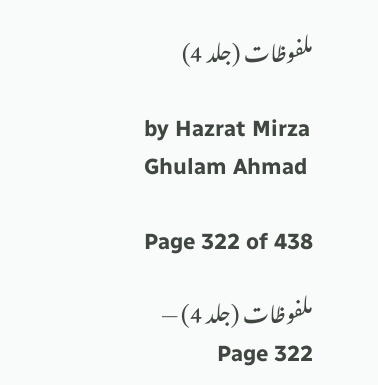ملفوظات (جلد 4)

by Hazrat Mirza Ghulam Ahmad

Page 322 of 438

ملفوظات (جلد 4) — Page 322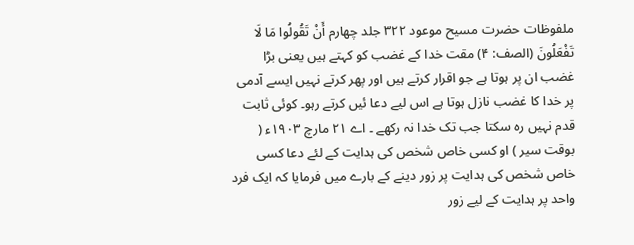ملفوظات حضرت مسیح موعود ۳۲۲ جلد چهارم أَنْ تَقُولُوا مَا لَا تَفْعَلُونَ (الصف: ۴) مقت خدا کے غضب کو کہتے ہیں یعنی بڑا غضب ان پر ہوتا ہے جو اقرار کرتے ہیں اور پھر کرتے نہیں ایسے آدمی پر خدا کا غضب نازل ہوتا ہے اس لیے دعا ئیں کرتے رہو۔ کوئی ثابت قدم نہیں رہ سکتا جب تک خدا نہ رکھے ۔ اے ۲۱ مارچ ۱۹۰۳ء ( بوقت سیر ) او کسی خاص شخص کی ہدایت کے لئے دعا کسی خاص شخص کی ہدایت پر زور دینے کے بارے میں فرمایا کہ ایک فرد واحد پر ہدایت کے لیے زور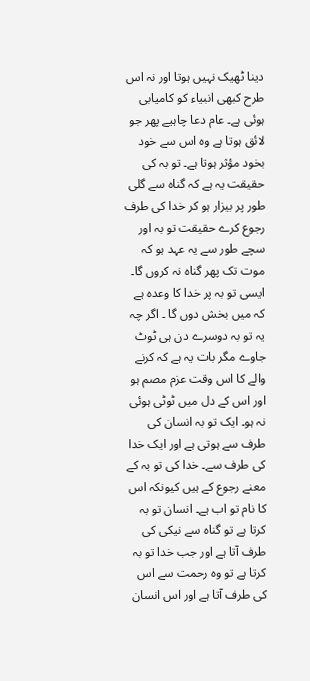دینا ٹھیک نہیں ہوتا اور نہ اس طرح کبھی انبیاء کو کامیابی ہوئی ہے۔ عام دعا چاہیے پھر جو لائق ہوتا ہے وہ اس سے خود بخود مؤثر ہوتا ہے۔ تو بہ کی حقیقت یہ ہے کہ گناہ سے گلی طور پر بیزار ہو کر خدا کی طرف رجوع کرے حقیقت تو بہ اور سچے طور سے یہ عہد ہو کہ موت تک پھر گناہ نہ کروں گا۔ ایسی تو بہ پر خدا کا وعدہ ہے کہ میں بخش دوں گا ۔ اگر چہ یہ تو بہ دوسرے دن ہی ٹوٹ جاوے مگر بات یہ ہے کہ کرنے والے کا اس وقت عزم مصم ہو اور اس کے دل میں ٹوٹی ہوئی نہ ہو۔ ایک تو بہ انسان کی طرف سے ہوتی ہے اور ایک خدا کی طرف سے۔ خدا کی تو بہ کے معنے رجوع کے ہیں کیونکہ اس کا نام تو اب ہے۔ انسان تو بہ کرتا ہے تو گناہ سے نیکی کی طرف آتا ہے اور جب خدا تو بہ کرتا ہے تو وہ رحمت سے اس کی طرف آتا ہے اور اس انسان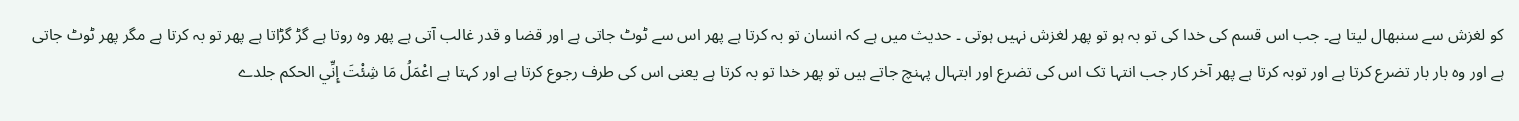کو لغزش سے سنبھال لیتا ہے۔ جب اس قسم کی خدا کی تو بہ ہو تو پھر لغزش نہیں ہوتی ۔ حدیث میں ہے کہ انسان تو بہ کرتا ہے پھر اس سے ٹوٹ جاتی ہے اور قضا و قدر غالب آتی ہے پھر وہ روتا ہے گڑ گڑاتا ہے پھر تو بہ کرتا ہے مگر پھر ٹوٹ جاتی ہے اور وہ بار بار تضرع کرتا ہے اور توبہ کرتا ہے پھر آخر کار جب انتہا تک اس کی تضرع اور ابتہال پہنچ جاتے ہیں تو پھر خدا تو بہ کرتا ہے یعنی اس کی طرف رجوع کرتا ہے اور کہتا ہے اعْمَلُ مَا شِئْتَ إِنِّي الحکم جلدے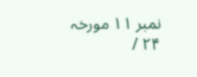نمبر ۱۱ مورخہ ۲۴ /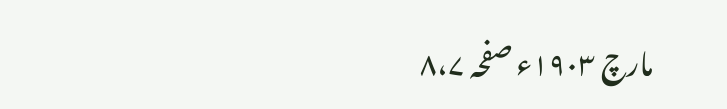مارچ ۱۹۰۳ء صفحہ ۸،۷